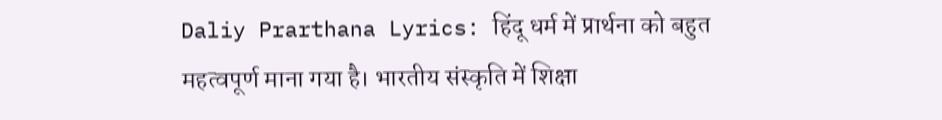Daliy Prarthana Lyrics: हिंदू धर्म में प्रार्थना को बहुत महत्वपूर्ण माना गया है। भारतीय संस्कृति में शिक्षा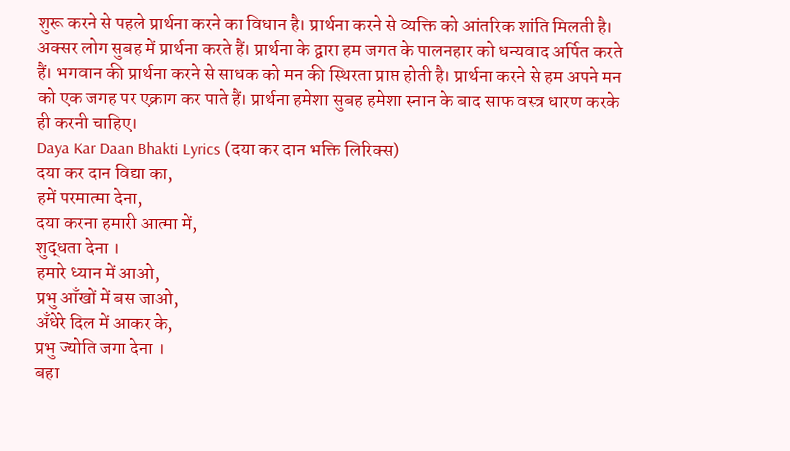शुरू करने से पहले प्रार्थना करने का विधान है। प्रार्थना करने से व्यक्ति को आंतरिक शांति मिलती है। अक्सर लोग सुबह में प्रार्थना करते हैं। प्रार्थना के द्वारा हम जगत के पालनहार को धन्यवाद अर्पित करते हैं। भगवान की प्रार्थना करने से साधक को मन की स्थिरता प्राप्त होती है। प्रार्थना करने से हम अपने मन को एक जगह पर एक्राग कर पाते हैं। प्रार्थना हमेशा सुबह हमेशा स्नान के बाद साफ वस्त्र धारण करके ही करनी चाहिए।
Daya Kar Daan Bhakti Lyrics (दया कर दान भक्ति लिरिक्स)
दया कर दान विद्या का,
हमें परमात्मा देना,
दया करना हमारी आत्मा में,
शुद्धता देना ।
हमारे ध्यान में आओ,
प्रभु आँखों में बस जाओ,
अँधेरे दिल में आकर के,
प्रभु ज्योति जगा देना ।
बहा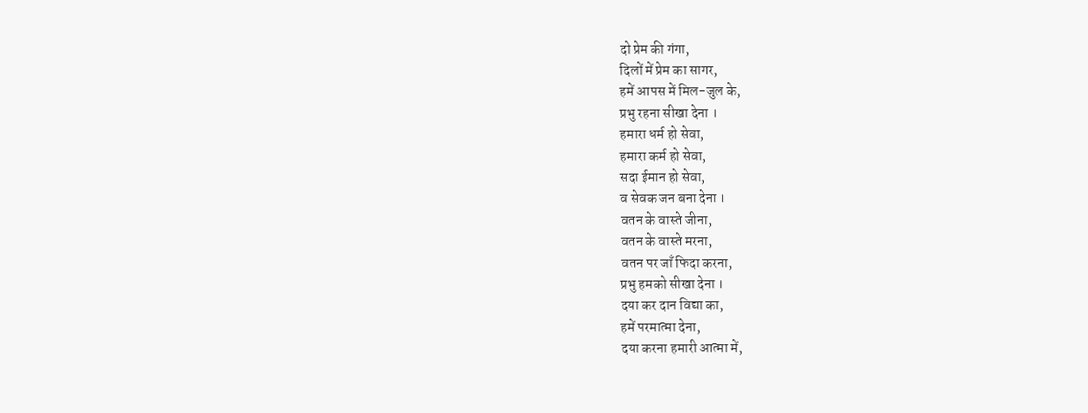दो प्रेम की गंगा,
दिलों में प्रेम का सागर,
हमें आपस में मिल-जुल के,
प्रभु रहना सीखा देना ।
हमारा धर्म हो सेवा,
हमारा कर्म हो सेवा,
सदा ईमान हो सेवा,
व सेवक जन बना देना ।
वतन के वास्ते जीना,
वतन के वास्ते मरना,
वतन पर जाँ फिदा करना,
प्रभु हमको सीखा देना ।
दया कर दान विद्या का,
हमें परमात्मा देना,
दया करना हमारी आत्मा में,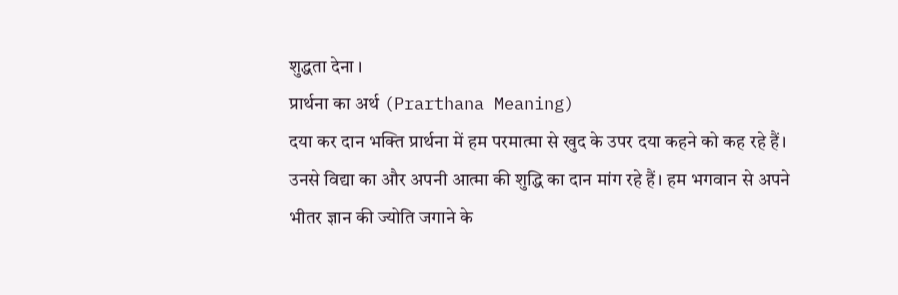शुद्धता देना ।
प्रार्थना का अर्थ (Prarthana Meaning)
दया कर दान भक्ति प्रार्थना में हम परमात्मा से खुद के उपर दया कहने को कह रहे हैं। उनसे विद्या का और अपनी आत्मा की शुद्धि का दान मांग रहे हैं। हम भगवान से अपने भीतर ज्ञान की ज्योति जगाने के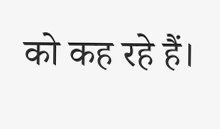को कह रहे हैं।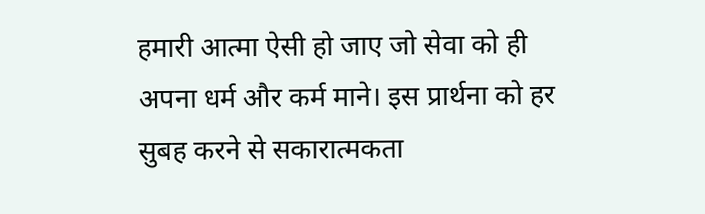हमारी आत्मा ऐसी हो जाए जो सेवा को ही अपना धर्म और कर्म माने। इस प्रार्थना को हर सुबह करने से सकारात्मकता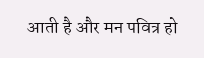आती है और मन पवित्र हो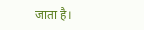जाता है।